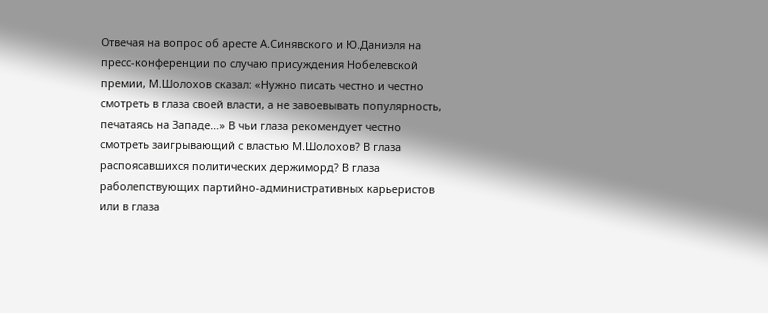Отвечая на вопрос об аресте А.Синявского и Ю.Даниэля на пресс-конференции по случаю присуждения Нобелевской премии, М.Шолохов сказал: «Нужно писать честно и честно смотреть в глаза своей власти, а не завоевывать популярность, печатаясь на Западе…» В чьи глаза рекомендует честно смотреть заигрывающий с властью М.Шолохов? В глаза распоясавшихся политических держиморд? В глаза раболепствующих партийно-административных карьеристов или в глаза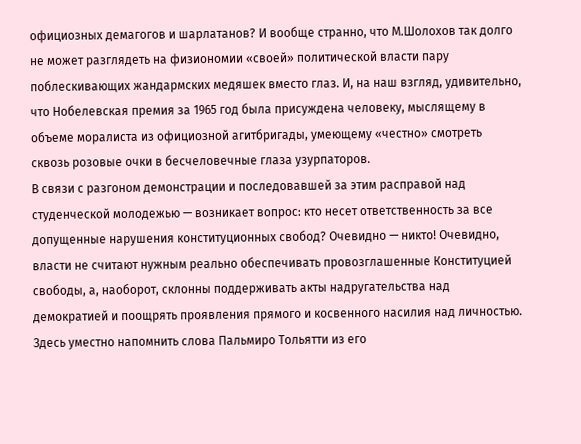официозных демагогов и шарлатанов? И вообще странно, что М.Шолохов так долго не может разглядеть на физиономии «своей» политической власти пару поблескивающих жандармских медяшек вместо глаз. И, на наш взгляд, удивительно, что Нобелевская премия за 1965 год была присуждена человеку, мыслящему в объеме моралиста из официозной агитбригады, умеющему «честно» смотреть сквозь розовые очки в бесчеловечные глаза узурпаторов.
В связи с разгоном демонстрации и последовавшей за этим расправой над студенческой молодежью — возникает вопрос: кто несет ответственность за все допущенные нарушения конституционных свобод? Очевидно — никто! Очевидно, власти не считают нужным реально обеспечивать провозглашенные Конституцией свободы, а, наоборот, склонны поддерживать акты надругательства над демократией и поощрять проявления прямого и косвенного насилия над личностью.
Здесь уместно напомнить слова Пальмиро Тольятти из его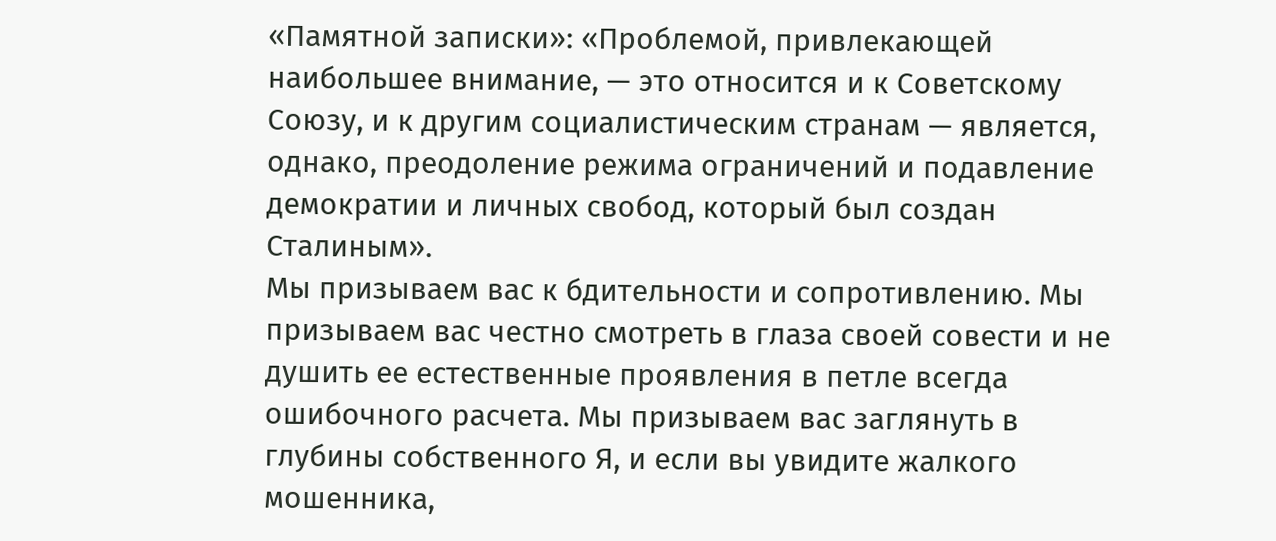«Памятной записки»: «Проблемой, привлекающей наибольшее внимание, — это относится и к Советскому Союзу, и к другим социалистическим странам — является, однако, преодоление режима ограничений и подавление демократии и личных свобод, который был создан Сталиным».
Мы призываем вас к бдительности и сопротивлению. Мы призываем вас честно смотреть в глаза своей совести и не душить ее естественные проявления в петле всегда ошибочного расчета. Мы призываем вас заглянуть в глубины собственного Я, и если вы увидите жалкого мошенника,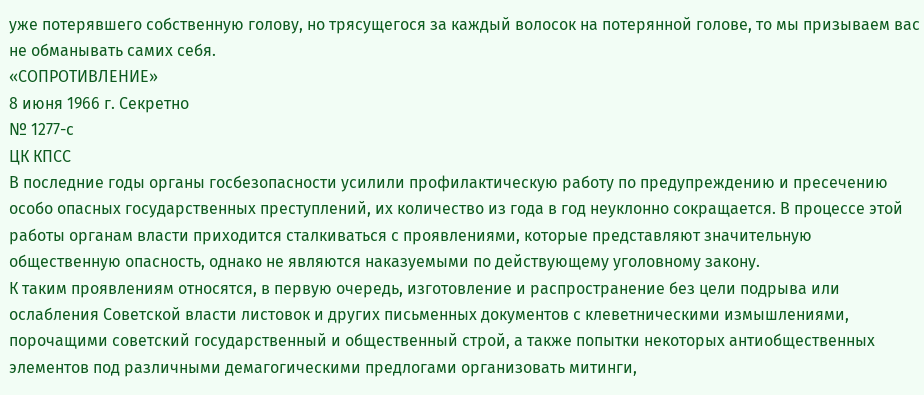уже потерявшего собственную голову, но трясущегося за каждый волосок на потерянной голове, то мы призываем вас не обманывать самих себя.
«СОПРОТИВЛЕНИЕ»
8 июня 1966 г. Секретно
№ 1277-с
ЦК КПСС
В последние годы органы госбезопасности усилили профилактическую работу по предупреждению и пресечению особо опасных государственных преступлений, их количество из года в год неуклонно сокращается. В процессе этой работы органам власти приходится сталкиваться с проявлениями, которые представляют значительную общественную опасность, однако не являются наказуемыми по действующему уголовному закону.
К таким проявлениям относятся, в первую очередь, изготовление и распространение без цели подрыва или ослабления Советской власти листовок и других письменных документов с клеветническими измышлениями, порочащими советский государственный и общественный строй, а также попытки некоторых антиобщественных элементов под различными демагогическими предлогами организовать митинги,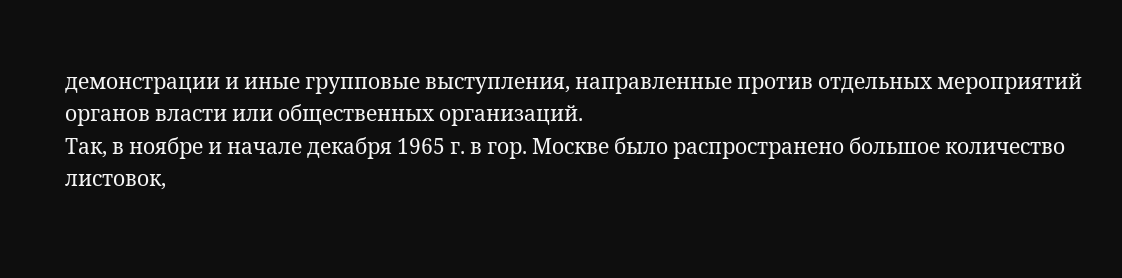демонстрации и иные групповые выступления, направленные против отдельных мероприятий органов власти или общественных организаций.
Так, в ноябре и начале декабря 1965 г. в гор. Москве было распространено большое количество листовок,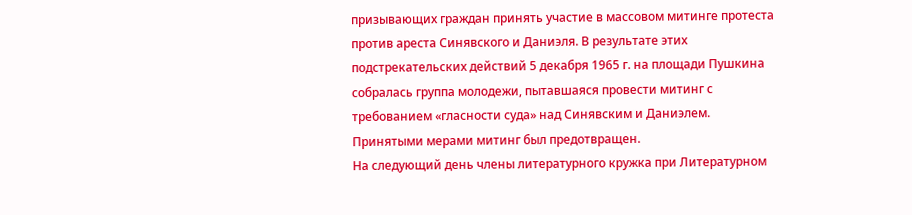призывающих граждан принять участие в массовом митинге протеста против ареста Синявского и Даниэля. В результате этих подстрекательских действий 5 декабря 1965 г. на площади Пушкина собралась группа молодежи, пытавшаяся провести митинг с требованием «гласности суда» над Синявским и Даниэлем. Принятыми мерами митинг был предотвращен.
На следующий день члены литературного кружка при Литературном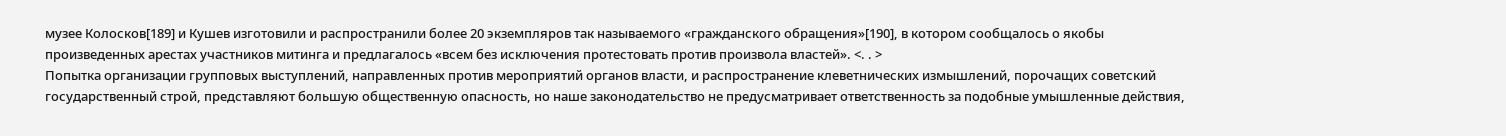музее Колосков[189] и Кушев изготовили и распространили более 20 экземпляров так называемого «гражданского обращения»[190], в котором сообщалось о якобы произведенных арестах участников митинга и предлагалось «всем без исключения протестовать против произвола властей». <. . >
Попытка организации групповых выступлений, направленных против мероприятий органов власти, и распространение клеветнических измышлений, порочащих советский государственный строй, представляют большую общественную опасность, но наше законодательство не предусматривает ответственность за подобные умышленные действия,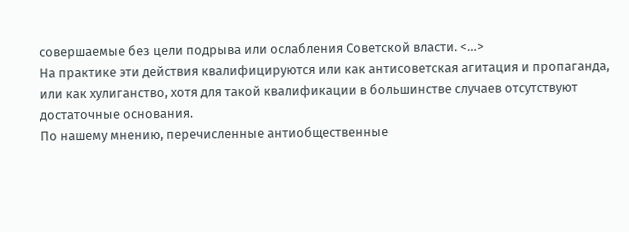совершаемые без цели подрыва или ослабления Советской власти. <…>
На практике эти действия квалифицируются или как антисоветская агитация и пропаганда, или как хулиганство, хотя для такой квалификации в большинстве случаев отсутствуют достаточные основания.
По нашему мнению, перечисленные антиобщественные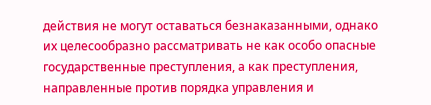действия не могут оставаться безнаказанными, однако их целесообразно рассматривать не как особо опасные государственные преступления, а как преступления, направленные против порядка управления и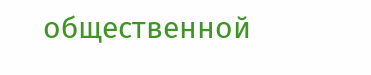общественной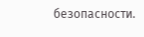безопасности.